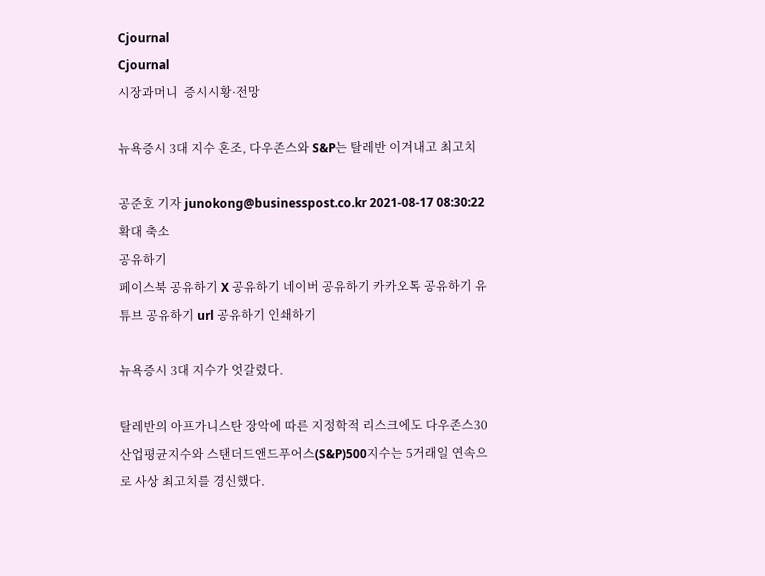Cjournal
Cjournal
시장과머니  증시시황·전망

뉴욕증시 3대 지수 혼조, 다우존스와 S&P는 탈레반 이겨내고 최고치

공준호 기자 junokong@businesspost.co.kr 2021-08-17 08:30:22
확대 축소
공유하기
페이스북 공유하기 X 공유하기 네이버 공유하기 카카오톡 공유하기 유튜브 공유하기 url 공유하기 인쇄하기

뉴욕증시 3대 지수가 엇갈렸다.

탈레반의 아프가니스탄 장악에 따른 지정학적 리스크에도 다우존스30산업평균지수와 스탠더드앤드푸어스(S&P)500지수는 5거래일 연속으로 사상 최고치를 경신했다.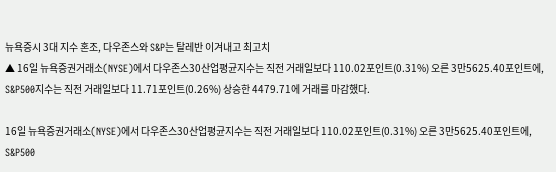뉴욕증시 3대 지수 혼조, 다우존스와 S&P는 탈레반 이겨내고 최고치
▲ 16일 뉴욕증권거래소(NYSE)에서 다우존스30산업평균지수는 직전 거래일보다 110.02포인트(0.31%) 오른 3만5625.40포인트에, S&P500지수는 직전 거래일보다 11.71포인트(0.26%) 상승한 4479.71에 거래를 마감했다.

16일 뉴욕증권거래소(NYSE)에서 다우존스30산업평균지수는 직전 거래일보다 110.02포인트(0.31%) 오른 3만5625.40포인트에, S&P500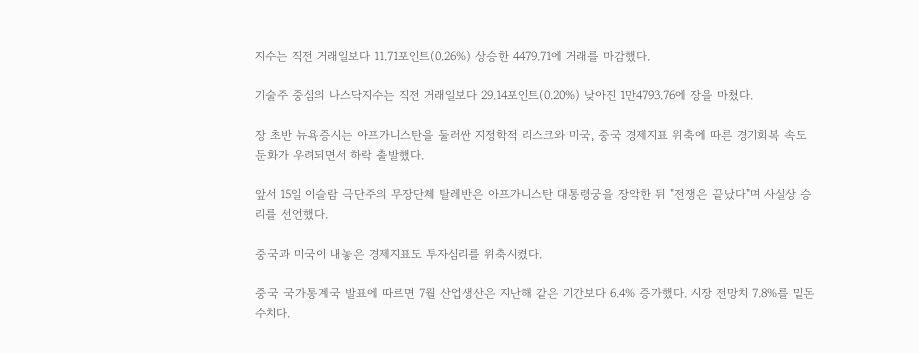지수는 직전 거래일보다 11.71포인트(0.26%) 상승한 4479.71에 거래를 마감했다.

기술주 중심의 나스닥지수는 직전 거래일보다 29.14포인트(0.20%) 낮아진 1만4793.76에 장을 마쳤다.

장 초반 뉴욕증시는 아프가니스탄을 둘러싼 지정학적 리스크와 미국, 중국 경제지표 위축에 따른 경기회복 속도 둔화가 우려되면서 하락 출발했다.

앞서 15일 이슬람 극단주의 무장단체 탈레반은 아프가니스탄 대통령궁을 장악한 뒤 "전쟁은 끝났다"며 사실상 승리를 선언했다.

중국과 미국이 내놓은 경제지표도 투자심리를 위축시켰다.

중국 국가통계국 발표에 따르면 7월 산업생산은 지난해 같은 기간보다 6.4% 증가했다. 시장 전망치 7.8%를 밑돈 수치다.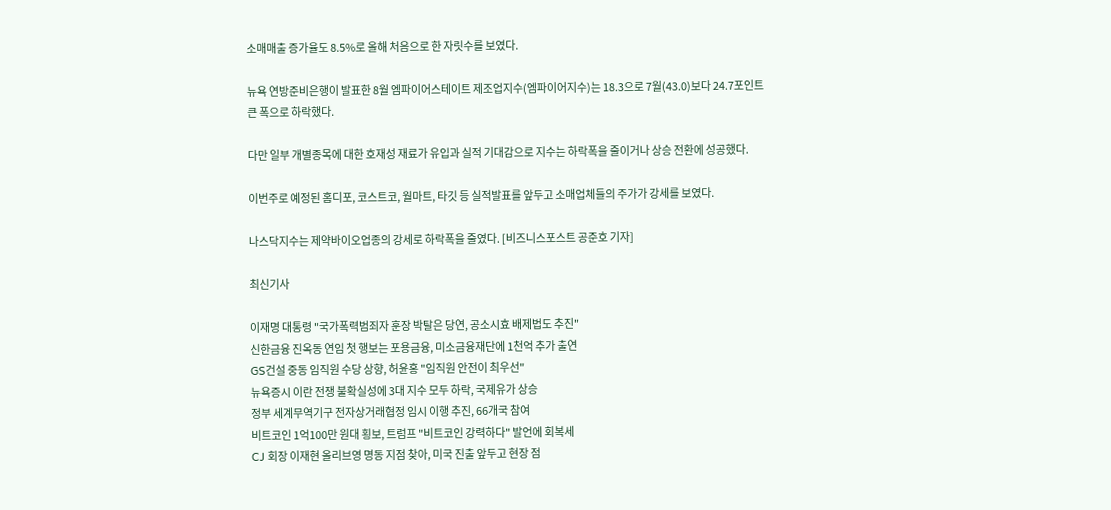소매매출 증가율도 8.5%로 올해 처음으로 한 자릿수를 보였다.

뉴욕 연방준비은행이 발표한 8월 엠파이어스테이트 제조업지수(엠파이어지수)는 18.3으로 7월(43.0)보다 24.7포인트 큰 폭으로 하락했다.

다만 일부 개별종목에 대한 호재성 재료가 유입과 실적 기대감으로 지수는 하락폭을 줄이거나 상승 전환에 성공했다.

이번주로 예정된 홈디포, 코스트코, 월마트, 타깃 등 실적발표를 앞두고 소매업체들의 주가가 강세를 보였다.

나스닥지수는 제약바이오업종의 강세로 하락폭을 줄였다. [비즈니스포스트 공준호 기자]

최신기사

이재명 대통령 "국가폭력범죄자 훈장 박탈은 당연, 공소시효 배제법도 추진"
신한금융 진옥동 연임 첫 행보는 포용금융, 미소금융재단에 1천억 추가 출연
GS건설 중동 임직원 수당 상향, 허윤홍 "임직원 안전이 최우선"
뉴욕증시 이란 전쟁 불확실성에 3대 지수 모두 하락, 국제유가 상승
정부 세계무역기구 전자상거래협정 임시 이행 추진, 66개국 참여
비트코인 1억100만 원대 횡보, 트럼프 "비트코인 강력하다" 발언에 회복세
CJ 회장 이재현 올리브영 명동 지점 찾아, 미국 진출 앞두고 현장 점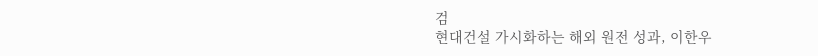검
현대건설 가시화하는 해외 원전 성과, 이한우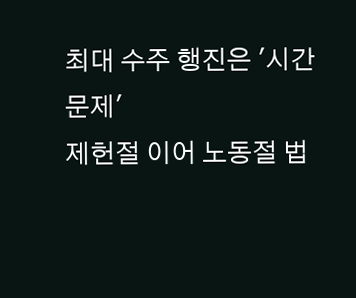최대 수주 행진은 '시간 문제'
제헌절 이어 노동절 법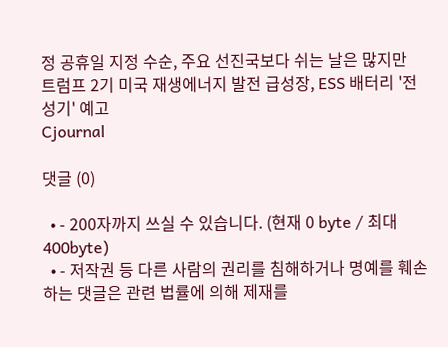정 공휴일 지정 수순, 주요 선진국보다 쉬는 날은 많지만
트럼프 2기 미국 재생에너지 발전 급성장, ESS 배터리 '전성기' 예고
Cjournal

댓글 (0)

  • - 200자까지 쓰실 수 있습니다. (현재 0 byte / 최대 400byte)
  • - 저작권 등 다른 사람의 권리를 침해하거나 명예를 훼손하는 댓글은 관련 법률에 의해 제재를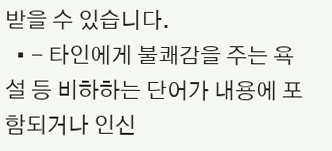받을 수 있습니다.
  • - 타인에게 불쾌감을 주는 욕설 등 비하하는 단어가 내용에 포함되거나 인신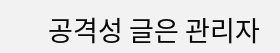공격성 글은 관리자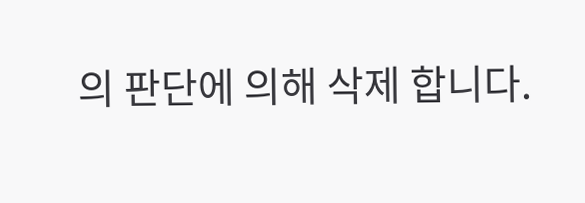의 판단에 의해 삭제 합니다.